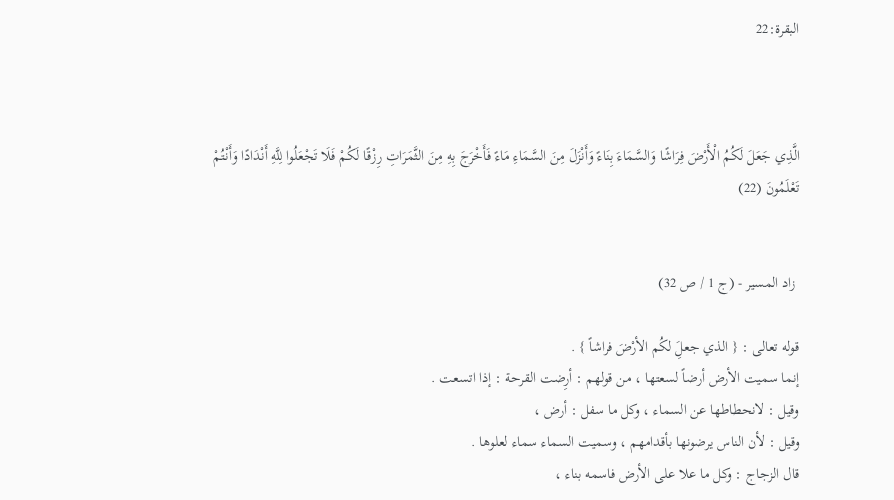البقرة:22



الَّذِي جَعَلَ لَكُمُ الْأَرْضَ فِرَاشًا وَالسَّمَاءَ بِنَاءً وَأَنْزَلَ مِنَ السَّمَاءِ مَاءً فَأَخْرَجَ بِهِ مِنَ الثَّمَرَاتِ رِزْقًا لَكُمْ فَلَا تَجْعَلُوا لِلَّهِ أَنْدَادًا وَأَنْتُمْ تَعْلَمُونَ (22)


 زاد المسير - (ج 1 / ص 32)

قوله تعالى : { الذي جعلَِ لكُم الأرْضَ فراشاً } .
إنما سميت الأرض أرضاً لسعتها ، من قولهم : أرِضت القرحة : إذا اتسعت .
وقيل : لانحطاطها عن السماء ، وكل ما سفل : أرض ،
وقيل : لأن الناس يرضونها بأقدامهم ، وسميت السماء سماء لعلوها .
قال الزجاج : وكل ما علا على الأرض فاسمه بناء ،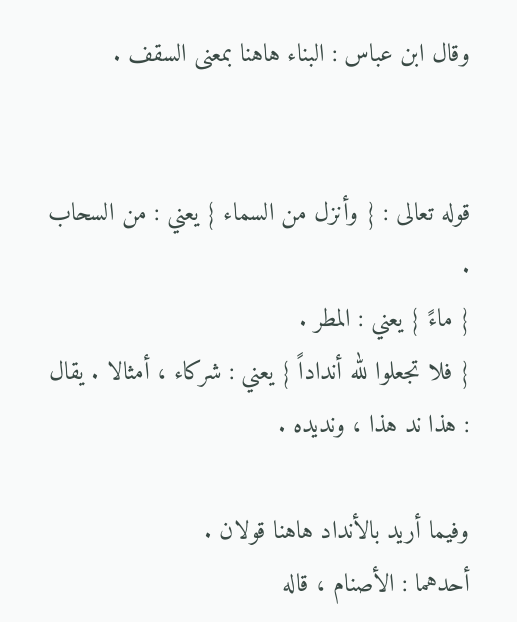وقال ابن عباس : البناء هاهنا بمعنى السقف .


قوله تعالى : { وأنزل من السماء } يعني : من السحاب .
{ ماءً } يعني : المطر .
{ فلا تجعلوا لله أنداداً } يعني : شركاء ، أمثالا . يقال : هذا ند هذا ، ونديده .

وفيما أريد بالأنداد هاهنا قولان .
أحدهما : الأصنام ، قاله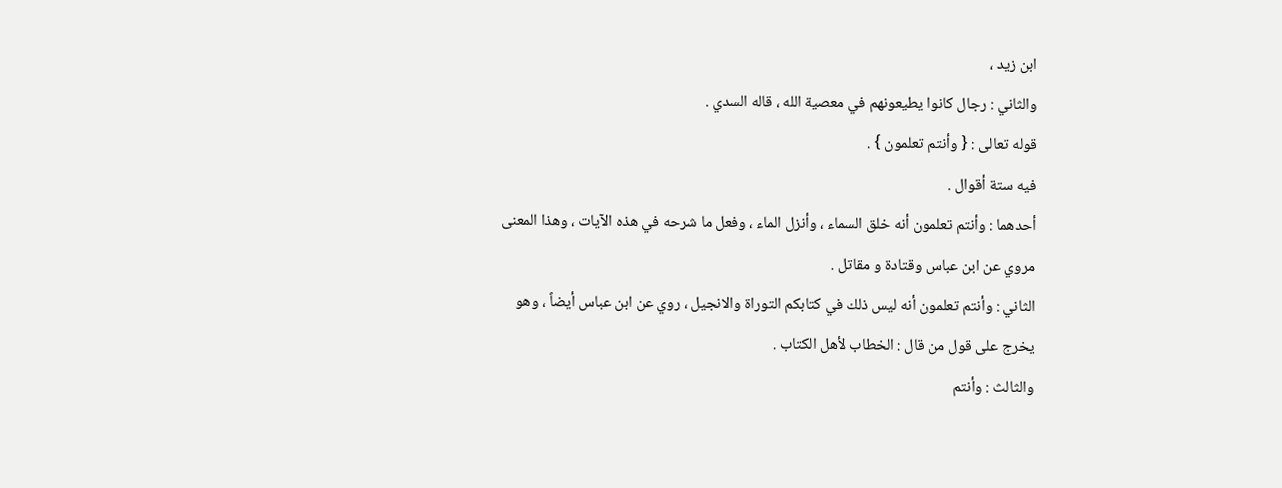ابن زيد ،
والثاني : رجال كانوا يطيعونهم في معصية الله ، قاله السدي .
قوله تعالى : { وأنتم تعلمون } .
فيه ستة أقوال .
أحدهما : وأنتم تعلمون أنه خلق السماء ، وأنزل الماء ، وفعل ما شرحه في هذه الآيات ، وهذا المعنى مروي عن ابن عباس وقتادة و مقاتل .
الثاني : وأنتم تعلمون أنه ليس ذلك في كتابكم التوراة والانجيل ، روي عن ابن عباس أيضاً ، وهو يخرج على قول من قال : الخطاب لأهل الكتاب .
والثالث : وأنتم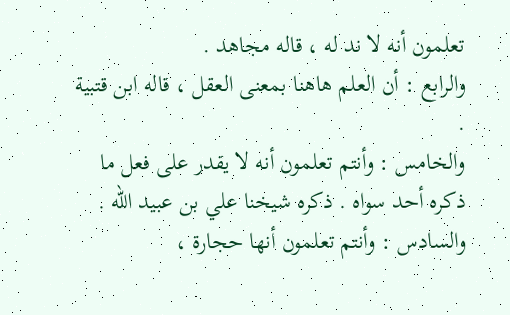تعلمون أنه لا ند له ، قاله مجاهد .
والرابع : أن العلم هاهنا بمعنى العقل ، قاله ابن قتبية .
والخامس : وأنتم تعلمون أنه لا يقدر على فعل ما ذكره أحد سواه . ذكره شيخنا علي بن عبيد الله .
والسادس : وأنتم تعلمون أنها حجارة ،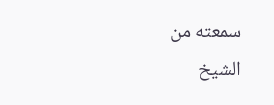سمعته من الشيخ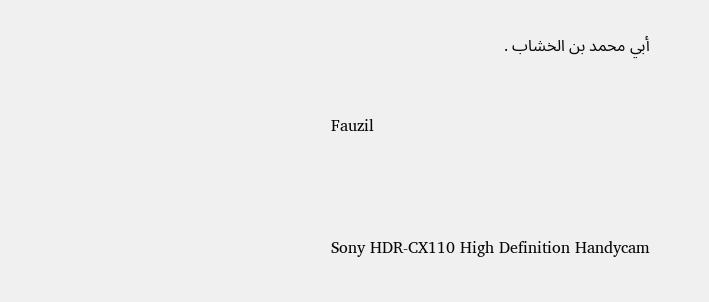أبي محمد بن الخشاب .

Fauzil


Sony HDR-CX110 High Definition Handycam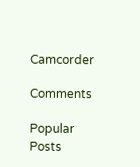Camcorder

Comments

Popular Posts